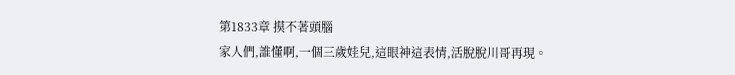第1833章 摸不著頭腦
家人們,誰懂啊,一個三歲娃兒,這眼神這表情,活脫脫川哥再現。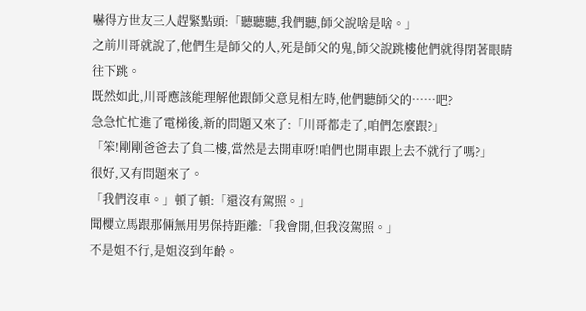嚇得方世友三人趕緊點頭:「聽聽聽,我們聽,師父說啥是啥。」
之前川哥就說了,他們生是師父的人,死是師父的鬼,師父說跳樓他們就得閉著眼睛往下跳。
既然如此,川哥應該能理解他跟師父意見相左時,他們聽師父的……吧?
急急忙忙進了電梯後,新的問題又來了:「川哥都走了,咱們怎麼跟?」
「笨!剛剛爸爸去了負二樓,當然是去開車呀!咱們也開車跟上去不就行了嗎?」
很好,又有問題來了。
「我們沒車。」頓了頓:「還沒有駕照。」
聞櫻立馬跟那倆無用男保持距離:「我會開,但我沒駕照。」
不是姐不行,是姐沒到年齡。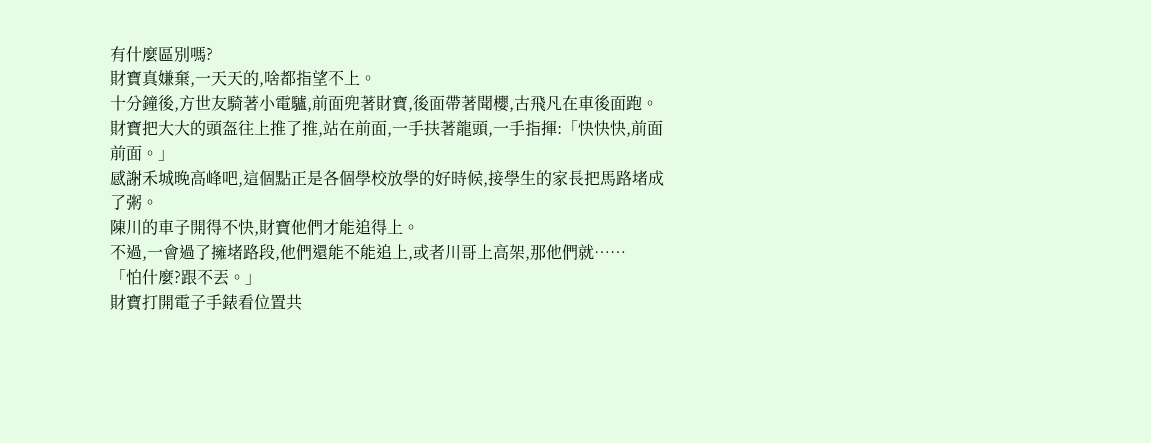有什麼區別嗎?
財寶真嫌棄,一天天的,啥都指望不上。
十分鐘後,方世友騎著小電驢,前面兜著財寶,後面帶著聞櫻,古飛凡在車後面跑。
財寶把大大的頭盔往上推了推,站在前面,一手扶著龍頭,一手指揮:「快快快,前面前面。」
感謝禾城晚高峰吧,這個點正是各個學校放學的好時候,接學生的家長把馬路堵成了粥。
陳川的車子開得不快,財寶他們才能追得上。
不過,一會過了擁堵路段,他們還能不能追上,或者川哥上高架,那他們就……
「怕什麼?跟不丟。」
財寶打開電子手錶看位置共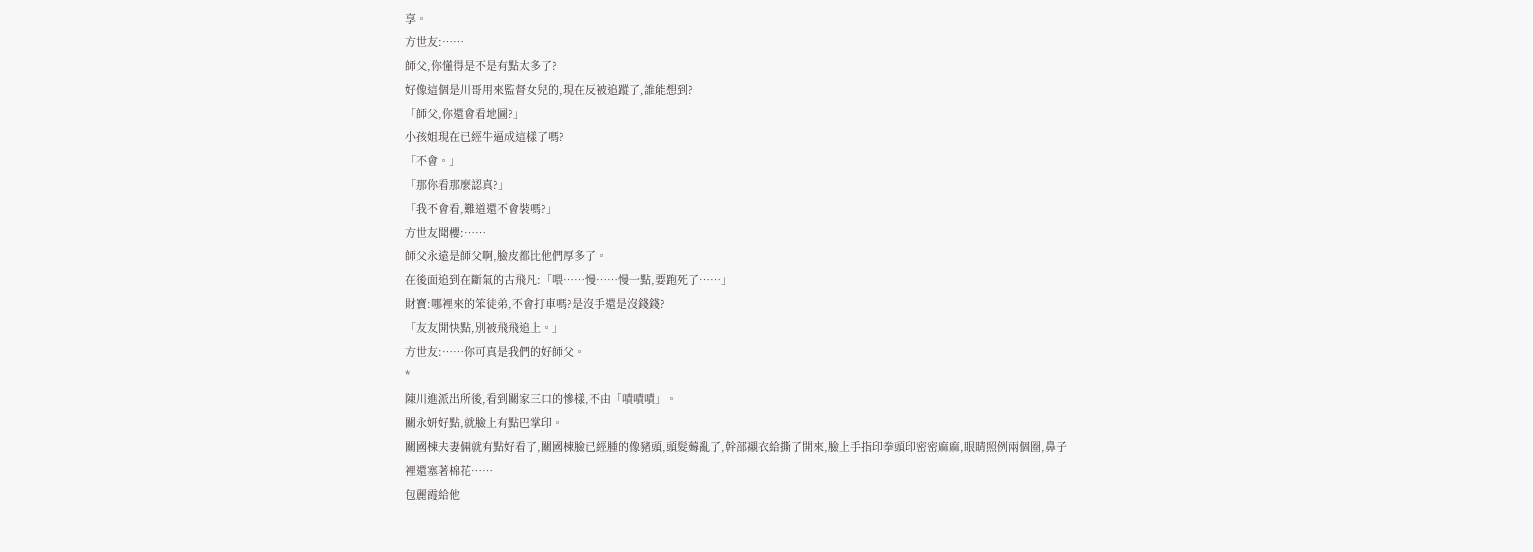享。
方世友:……
師父,你懂得是不是有點太多了?
好像這個是川哥用來監督女兒的,現在反被追蹤了,誰能想到?
「師父,你還會看地圖?」
小孩姐現在已經牛逼成這樣了嗎?
「不會。」
「那你看那麼認真?」
「我不會看,難道還不會裝嗎?」
方世友聞櫻:……
師父永遠是師父啊,臉皮都比他們厚多了。
在後面追到在斷氣的古飛凡:「喂……慢……慢一點,要跑死了……」
財寶:哪裡來的笨徒弟,不會打車嗎?是沒手還是沒錢錢?
「友友開快點,別被飛飛追上。」
方世友:……你可真是我們的好師父。
*
陳川進派出所後,看到關家三口的慘樣,不由「嘖嘖嘖」。
關永妍好點,就臉上有點巴掌印。
關國棟夫妻倆就有點好看了,關國棟臉已經腫的像豬頭,頭髮薅亂了,幹部襯衣給撕了開來,臉上手指印拳頭印密密麻麻,眼睛照例兩個圈,鼻子裡還塞著棉花……
包麗霞給他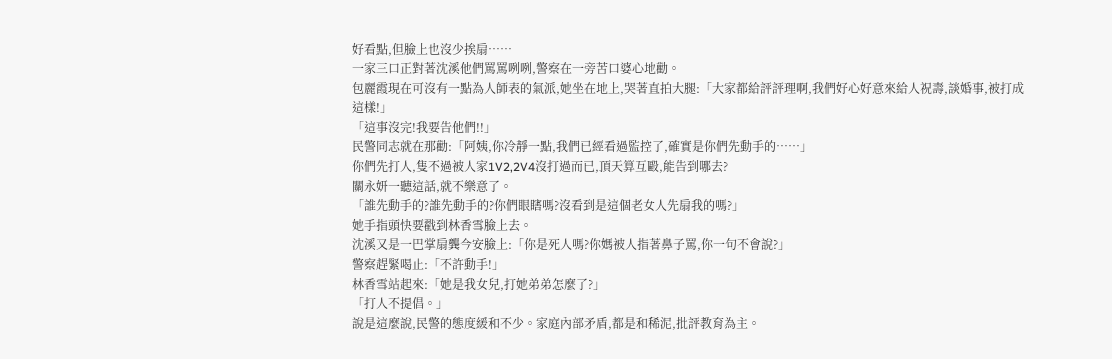好看點,但臉上也沒少挨扇……
一家三口正對著沈溪他們罵罵咧咧,警察在一旁苦口婆心地勸。
包麗霞現在可沒有一點為人師表的氣派,她坐在地上,哭著直拍大腿:「大家都給評評理啊,我們好心好意來給人祝壽,談婚事,被打成這樣!」
「這事沒完!我要告他們!!」
民警同志就在那勸:「阿姨,你冷靜一點,我們已經看過監控了,確實是你們先動手的……」
你們先打人,隻不過被人家1V2,2V4沒打過而已,頂天算互毆,能告到哪去?
關永妍一聽這話,就不樂意了。
「誰先動手的?誰先動手的?你們眼瞎嗎?沒看到是這個老女人先扇我的嗎?」
她手指頭快要戳到林香雪臉上去。
沈溪又是一巴掌扇龔今安臉上:「你是死人嗎?你媽被人指著鼻子罵,你一句不會說?」
警察趕緊喝止:「不許動手!」
林香雪站起來:「她是我女兒,打她弟弟怎麼了?」
「打人不提倡。」
說是這麼說,民警的態度緩和不少。家庭內部矛盾,都是和稀泥,批評教育為主。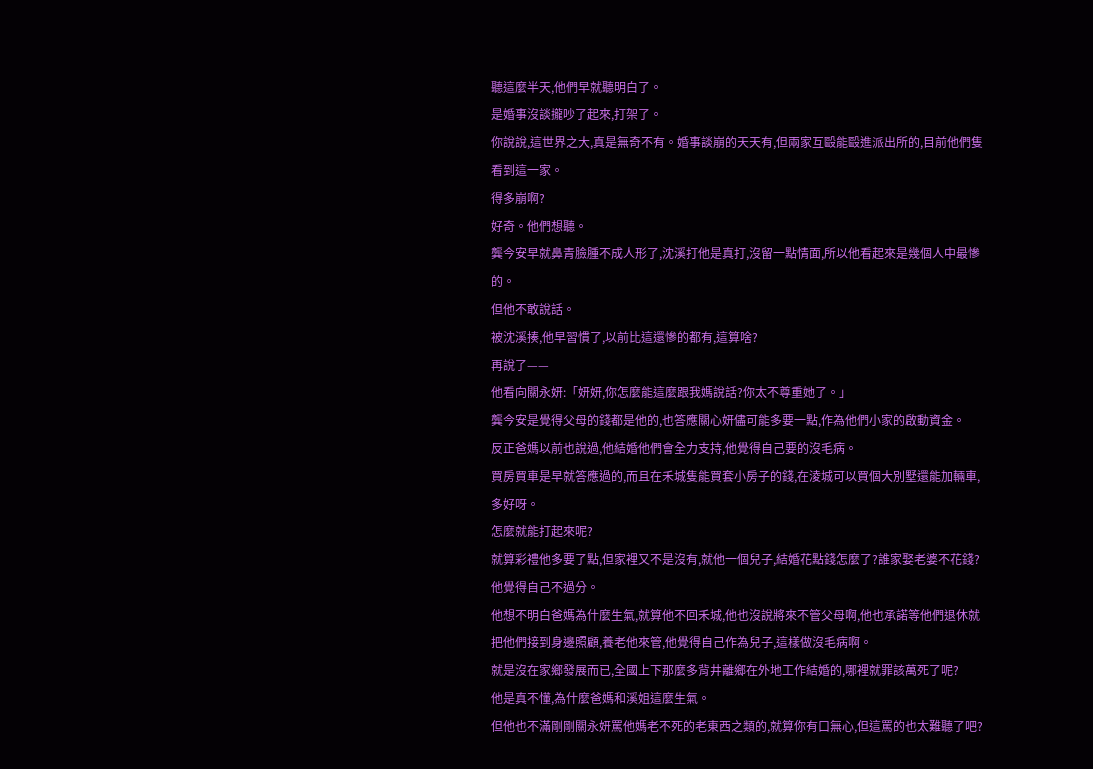聽這麼半天,他們早就聽明白了。
是婚事沒談攏吵了起來,打架了。
你說說,這世界之大,真是無奇不有。婚事談崩的天天有,但兩家互毆能毆進派出所的,目前他們隻看到這一家。
得多崩啊?
好奇。他們想聽。
龔今安早就鼻青臉腫不成人形了,沈溪打他是真打,沒留一點情面,所以他看起來是幾個人中最慘的。
但他不敢說話。
被沈溪揍,他早習慣了,以前比這還慘的都有,這算啥?
再說了——
他看向關永妍:「妍妍,你怎麼能這麼跟我媽說話?你太不尊重她了。」
龔今安是覺得父母的錢都是他的,也答應關心妍儘可能多要一點,作為他們小家的啟動資金。
反正爸媽以前也說過,他結婚他們會全力支持,他覺得自己要的沒毛病。
買房買車是早就答應過的,而且在禾城隻能買套小房子的錢,在淩城可以買個大別墅還能加輛車,多好呀。
怎麼就能打起來呢?
就算彩禮他多要了點,但家裡又不是沒有,就他一個兒子,結婚花點錢怎麼了?誰家娶老婆不花錢?
他覺得自己不過分。
他想不明白爸媽為什麼生氣,就算他不回禾城,他也沒說將來不管父母啊,他也承諾等他們退休就把他們接到身邊照顧,養老他來管,他覺得自己作為兒子,這樣做沒毛病啊。
就是沒在家鄉發展而已,全國上下那麼多背井離鄉在外地工作結婚的,哪裡就罪該萬死了呢?
他是真不懂,為什麼爸媽和溪姐這麼生氣。
但他也不滿剛剛關永妍罵他媽老不死的老東西之類的,就算你有口無心,但這罵的也太難聽了吧?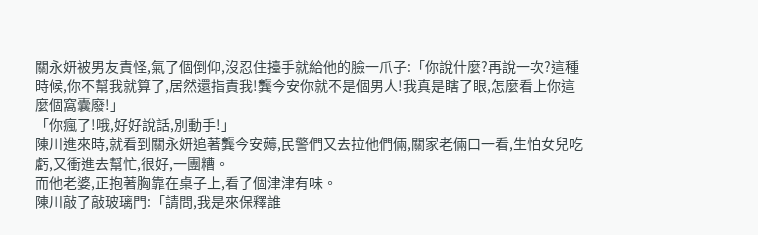關永妍被男友責怪,氣了個倒仰,沒忍住擡手就給他的臉一爪子:「你說什麼?再說一次?這種時候,你不幫我就算了,居然還指責我!龔今安你就不是個男人!我真是瞎了眼,怎麼看上你這麼個窩囊廢!」
「你瘋了!哦,好好說話,別動手!」
陳川進來時,就看到關永妍追著龔今安薅,民警們又去拉他們倆,關家老倆口一看,生怕女兒吃虧,又衝進去幫忙,很好,一團糟。
而他老婆,正抱著胸靠在桌子上,看了個津津有味。
陳川敲了敲玻璃門:「請問,我是來保釋誰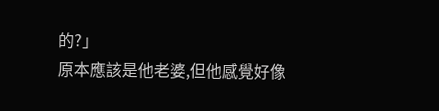的?」
原本應該是他老婆,但他感覺好像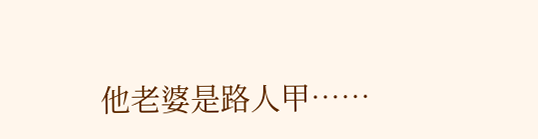他老婆是路人甲……